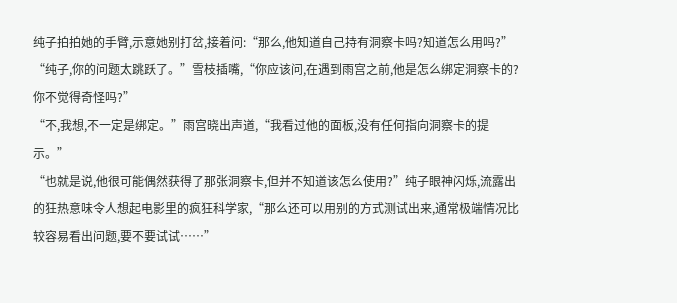纯子拍拍她的手臂,示意她别打岔,接着问:“那么,他知道自己持有洞察卡吗?知道怎么用吗?”
“纯子,你的问题太跳跃了。”雪枝插嘴,“你应该问,在遇到雨宫之前,他是怎么绑定洞察卡的?你不觉得奇怪吗?”
“不,我想,不一定是绑定。”雨宫晓出声道,“我看过他的面板,没有任何指向洞察卡的提示。”
“也就是说,他很可能偶然获得了那张洞察卡,但并不知道该怎么使用?”纯子眼神闪烁,流露出的狂热意味令人想起电影里的疯狂科学家,“那么还可以用别的方式测试出来,通常极端情况比较容易看出问题,要不要试试……”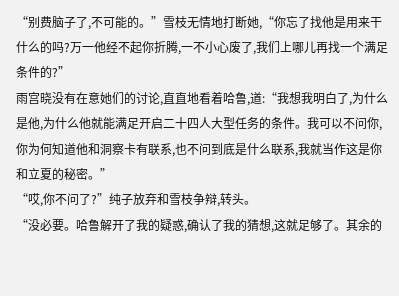“别费脑子了,不可能的。”雪枝无情地打断她,“你忘了找他是用来干什么的吗?万一他经不起你折腾,一不小心废了,我们上哪儿再找一个满足条件的?”
雨宫晓没有在意她们的讨论,直直地看着哈鲁,道:“我想我明白了,为什么是他,为什么他就能满足开启二十四人大型任务的条件。我可以不问你,你为何知道他和洞察卡有联系,也不问到底是什么联系,我就当作这是你和立夏的秘密。”
“哎,你不问了?”纯子放弃和雪枝争辩,转头。
“没必要。哈鲁解开了我的疑惑,确认了我的猜想,这就足够了。其余的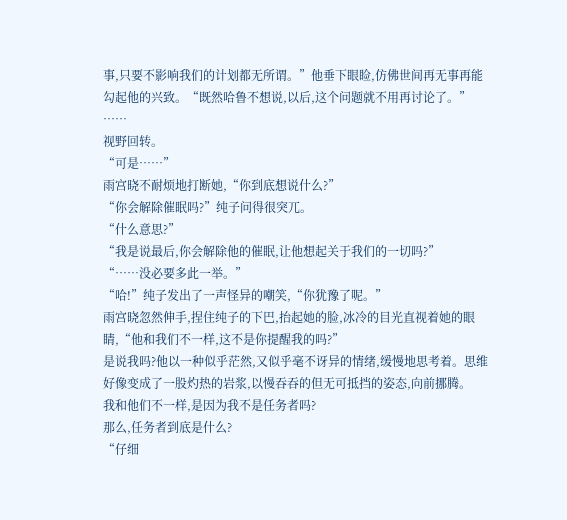事,只要不影响我们的计划都无所谓。”他垂下眼睑,仿佛世间再无事再能勾起他的兴致。“既然哈鲁不想说,以后,这个问题就不用再讨论了。”
……
视野回转。
“可是……”
雨宫晓不耐烦地打断她,“你到底想说什么?”
“你会解除催眠吗?”纯子问得很突兀。
“什么意思?”
“我是说最后,你会解除他的催眠,让他想起关于我们的一切吗?”
“……没必要多此一举。”
“哈!”纯子发出了一声怪异的嘲笑,“你犹豫了呢。”
雨宫晓忽然伸手,捏住纯子的下巴,抬起她的脸,冰冷的目光直视着她的眼睛,“他和我们不一样,这不是你提醒我的吗?”
是说我吗?他以一种似乎茫然,又似乎毫不讶异的情绪,缓慢地思考着。思维好像变成了一股灼热的岩浆,以慢吞吞的但无可抵挡的姿态,向前挪腾。
我和他们不一样,是因为我不是任务者吗?
那么,任务者到底是什么?
“仔细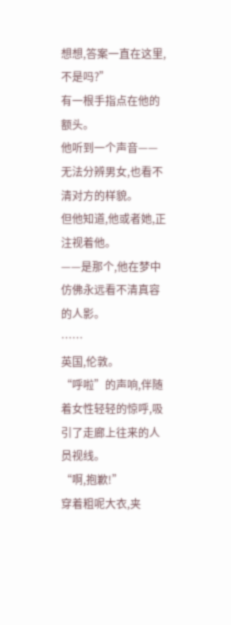想想,答案一直在这里,不是吗?”
有一根手指点在他的额头。
他听到一个声音——无法分辨男女,也看不清对方的样貌。
但他知道,他或者她,正注视着他。
——是那个,他在梦中仿佛永远看不清真容的人影。
……
英国,伦敦。
“呼啦”的声响,伴随着女性轻轻的惊呼,吸引了走廊上往来的人员视线。
“啊,抱歉!”
穿着粗呢大衣,夹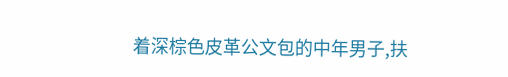着深棕色皮革公文包的中年男子,扶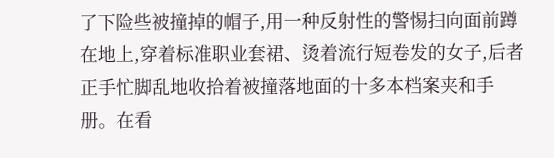了下险些被撞掉的帽子,用一种反射性的警惕扫向面前蹲在地上,穿着标准职业套裙、烫着流行短卷发的女子,后者正手忙脚乱地收拾着被撞落地面的十多本档案夹和手册。在看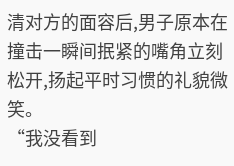清对方的面容后,男子原本在撞击一瞬间抿紧的嘴角立刻松开,扬起平时习惯的礼貌微笑。
“我没看到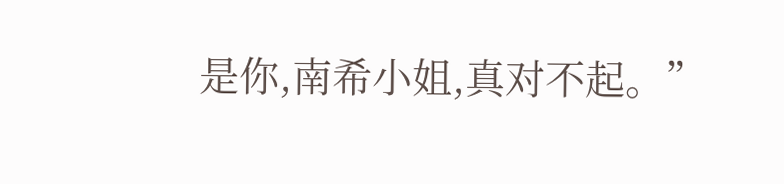是你,南希小姐,真对不起。”